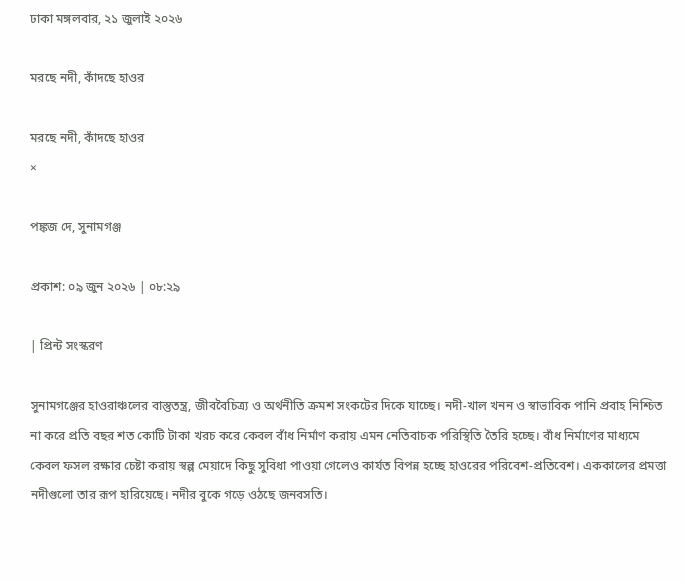ঢাকা মঙ্গলবার, ২১ জুলাই ২০২৬

মরছে নদী, কাঁদছে হাওর

মরছে নদী, কাঁদছে হাওর
×

পঙ্কজ দে, সুনামগঞ্জ

প্রকাশ: ০৯ জুন ২০২৬ | ০৮:২৯

| প্রিন্ট সংস্করণ

সুনামগঞ্জের হাওরাঞ্চলের বাস্তুতন্ত্র, জীববৈচিত্র্য ও অর্থনীতি ক্রমশ সংকটের দিকে যাচ্ছে। নদী-খাল খনন ও স্বাভাবিক পানি প্রবাহ নিশ্চিত না করে প্রতি বছর শত কোটি টাকা খরচ করে কেবল বাঁধ নির্মাণ করায় এমন নেতিবাচক পরিস্থিতি তৈরি হচ্ছে। বাঁধ নির্মাণের মাধ্যমে কেবল ফসল রক্ষার চেষ্টা করায় স্বল্প মেয়াদে কিছু সুবিধা পাওয়া গেলেও কার্যত বিপন্ন হচ্ছে হাওরের পরিবেশ-প্রতিবেশ। এককালের প্রমত্তা নদীগুলো তার রূপ হারিয়েছে। নদীর বুকে গড়ে ওঠছে জনবসতি।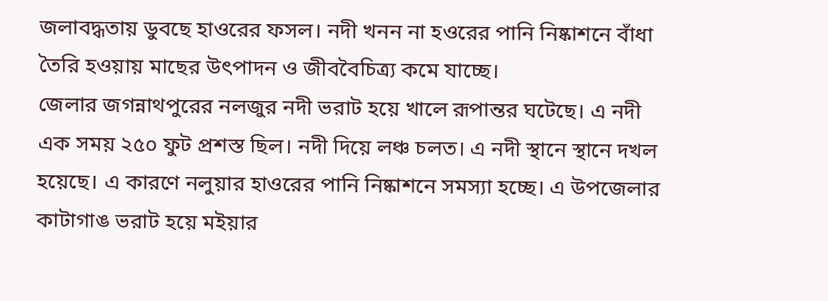জলাবদ্ধতায় ডুবছে হাওরের ফসল। নদী খনন না হওরের পানি নিষ্কাশনে বাঁধা তৈরি হওয়ায় মাছের উৎপাদন ও জীববৈচিত্র্য কমে যাচ্ছে।
জেলার জগন্নাথপুরের নলজুর নদী ভরাট হয়ে খালে রূপান্তর ঘটেছে। এ নদী এক সময় ২৫০ ফুট প্রশস্ত ছিল। নদী দিয়ে লঞ্চ চলত। এ নদী স্থানে স্থানে দখল হয়েছে। এ কারণে নলুয়ার হাওরের পানি নিষ্কাশনে সমস্যা হচ্ছে। এ উপজেলার কাটাগাঙ ভরাট হয়ে মইয়ার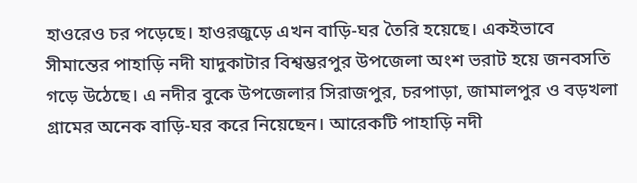হাওরেও চর পড়েছে। হাওরজুড়ে এখন বাড়ি-ঘর তৈরি হয়েছে। একইভাবে সীমান্তের পাহাড়ি নদী যাদুকাটার বিশ্বম্ভরপুর উপজেলা অংশ ভরাট হয়ে জনবসতি গড়ে উঠেছে। এ নদীর বুকে উপজেলার সিরাজপুর, চরপাড়া, জামালপুর ও বড়খলা গ্রামের অনেক বাড়ি-ঘর করে নিয়েছেন। আরেকটি পাহাড়ি নদী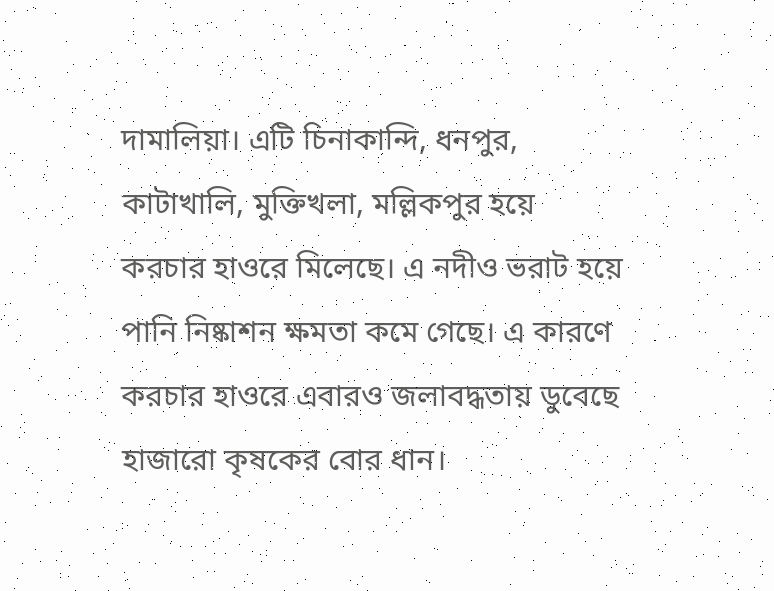দামালিয়া। এটি চিনাকান্দি, ধনপুর, কাটাখালি, মুক্তিখলা, মল্লিকপুর হয়ে করচার হাওরে মিলেছে। এ নদীও ভরাট হয়ে পানি নিষ্কাশন ক্ষমতা কমে গেছে। এ কারণে করচার হাওরে এবারও জলাবদ্ধতায় ডুবেছে হাজারো কৃষকের বোর ধান।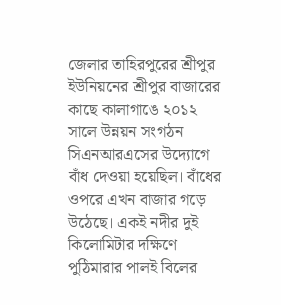জেলার তাহিরপুরের শ্রীপুর ইউনিয়নের শ্রীপুর বাজারের কাছে কালাগাঙে ২০১২ সালে উন্নয়ন সংগঠন সিএনআরএসের উদ্যোগে বাঁধ দেওয়া হয়েছিল। বাঁধের ওপরে এখন বাজার গড়ে উঠেছে। একই নদীর দুই কিলোমিটার দক্ষিণে পুঠিমারার পালই বিলের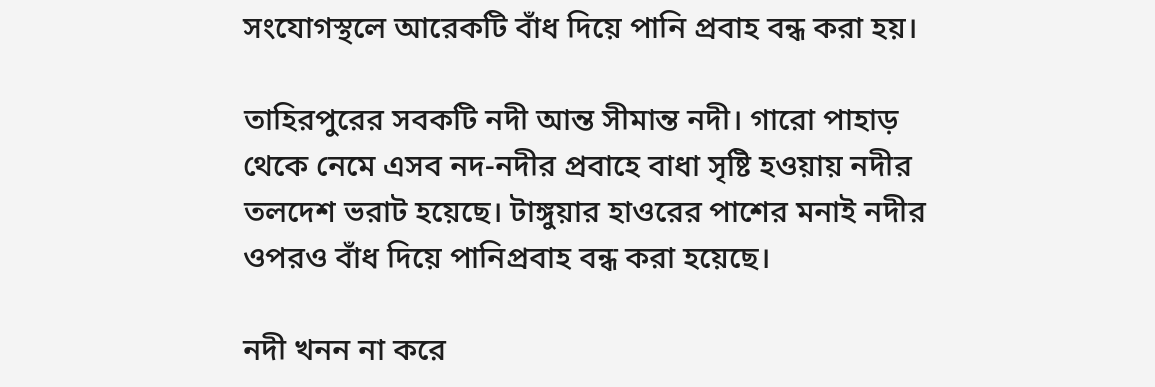সংযোগস্থলে আরেকটি বাঁধ দিয়ে পানি প্রবাহ বন্ধ করা হয়।

তাহিরপুরের সবকটি নদী আন্ত সীমান্ত নদী। গারো পাহাড় থেকে নেমে এসব নদ-নদীর প্রবাহে বাধা সৃষ্টি হওয়ায় নদীর তলদেশ ভরাট হয়েছে। টাঙ্গুয়ার হাওরের পাশের মনাই নদীর ওপরও বাঁধ দিয়ে পানিপ্রবাহ বন্ধ করা হয়েছে।

নদী খনন না করে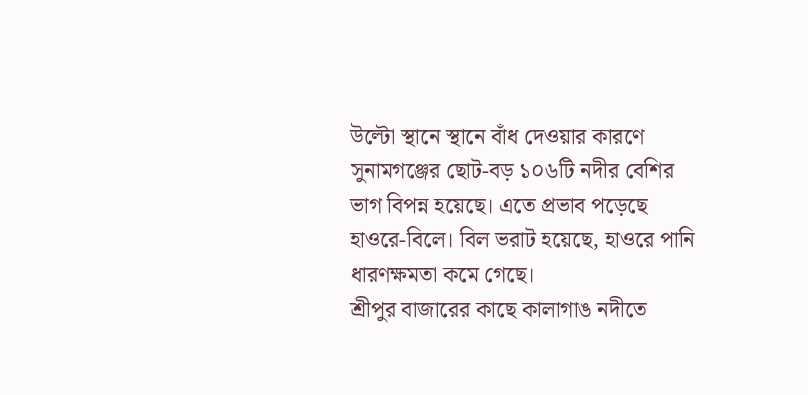উল্টো স্থানে স্থানে বাঁধ দেওয়ার কারণে সুনামগঞ্জের ছোট-বড় ১০৬টি নদীর বেশির ভাগ বিপন্ন হয়েছে। এতে প্রভাব পড়েছে হাওরে-বিলে। বিল ভরাট হয়েছে, হাওরে পানি ধারণক্ষমতা কমে গেছে।
শ্রীপুর বাজারের কাছে কালাগাঙ নদীতে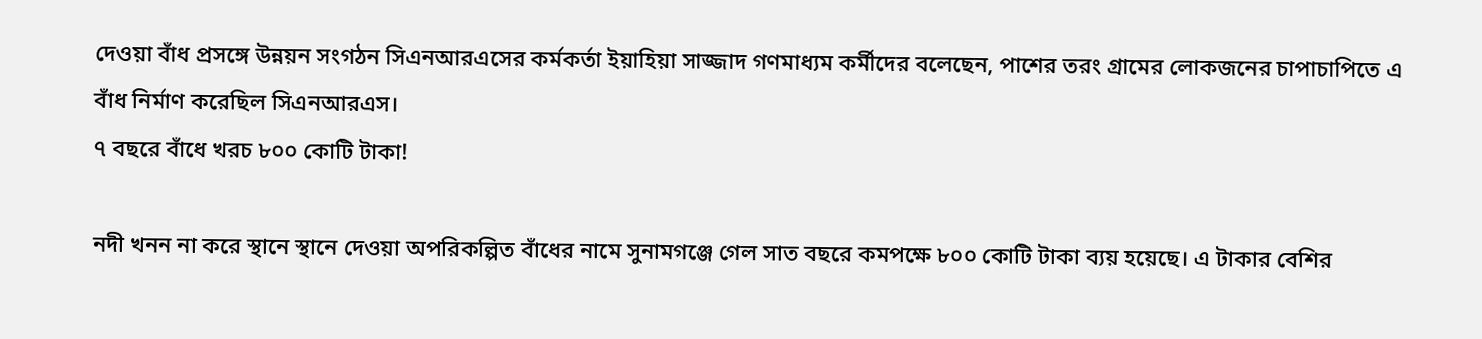দেওয়া বাঁধ প্রসঙ্গে উন্নয়ন সংগঠন সিএনআরএসের কর্মকর্তা ইয়াহিয়া সাজ্জাদ গণমাধ্যম কর্মীদের বলেছেন, পাশের তরং গ্রামের লোকজনের চাপাচাপিতে এ বাঁধ নির্মাণ করেছিল সিএনআরএস।
৭ বছরে বাঁধে খরচ ৮০০ কোটি টাকা!

নদী খনন না করে স্থানে স্থানে দেওয়া অপরিকল্পিত বাঁধের নামে সুনামগঞ্জে গেল সাত বছরে কমপক্ষে ৮০০ কোটি টাকা ব্যয় হয়েছে। এ টাকার বেশির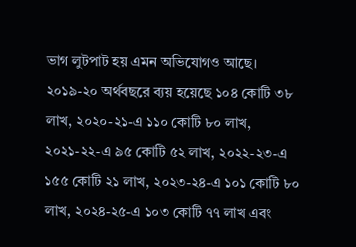ভাগ লুটপাট হয় এমন অভিযোগও আছে। ২০১৯-২০ অর্থবছরে ব্যয় হয়েছে ১০৪ কোটি ৩৮ লাখ, ২০২০-২১-এ ১১০ কোটি ৮০ লাখ, ২০২১-২২-এ ৯৫ কোটি ৫২ লাখ, ২০২২-২৩-এ ১৫৫ কোটি ২১ লাখ, ২০২৩-২৪-এ ১০১ কোটি ৮০ লাখ, ২০২৪-২৫-এ ১০৩ কোটি ৭৭ লাখ এবং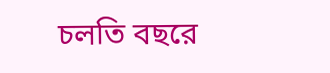চলতি বছরে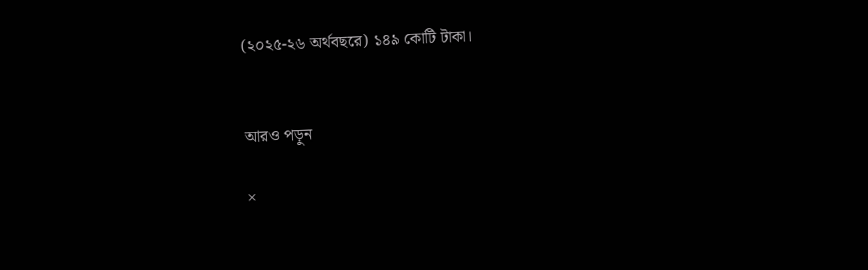(২০২৫-২৬ অর্থবছরে) ১৪৯ কোটি টাকা।


আরও পড়ুন

×